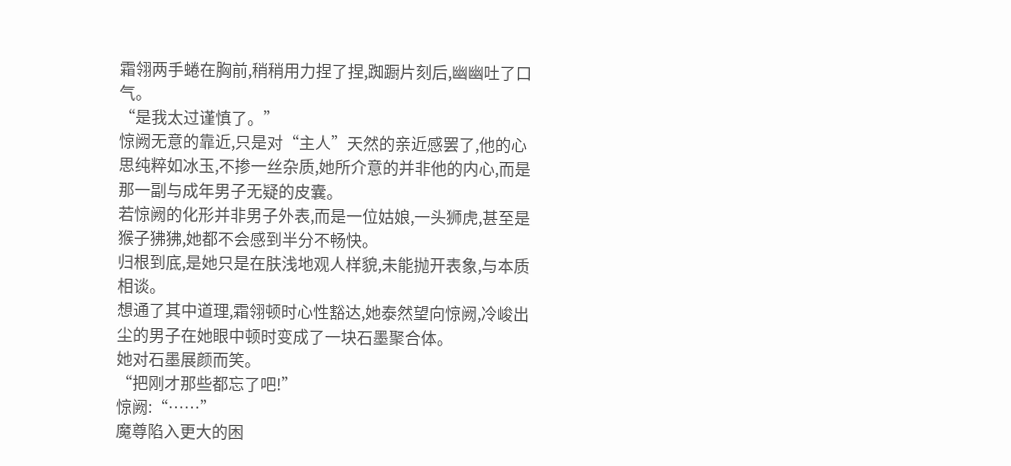霜翎两手蜷在胸前,稍稍用力捏了捏,踟蹰片刻后,幽幽吐了口气。
“是我太过谨慎了。”
惊阙无意的靠近,只是对“主人”天然的亲近感罢了,他的心思纯粹如冰玉,不掺一丝杂质,她所介意的并非他的内心,而是那一副与成年男子无疑的皮囊。
若惊阙的化形并非男子外表,而是一位姑娘,一头狮虎,甚至是猴子狒狒,她都不会感到半分不畅快。
归根到底,是她只是在肤浅地观人样貌,未能抛开表象,与本质相谈。
想通了其中道理,霜翎顿时心性豁达,她泰然望向惊阙,冷峻出尘的男子在她眼中顿时变成了一块石墨聚合体。
她对石墨展颜而笑。
“把刚才那些都忘了吧!”
惊阙:“……”
魔尊陷入更大的困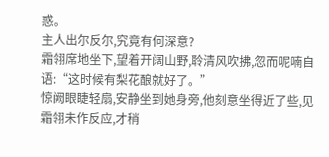惑。
主人出尔反尔,究竟有何深意?
霜翎席地坐下,望着开阔山野,聆清风吹拂,忽而呢喃自语:“这时候有梨花酿就好了。”
惊阙眼睫轻扇,安静坐到她身旁,他刻意坐得近了些,见霜翎未作反应,才稍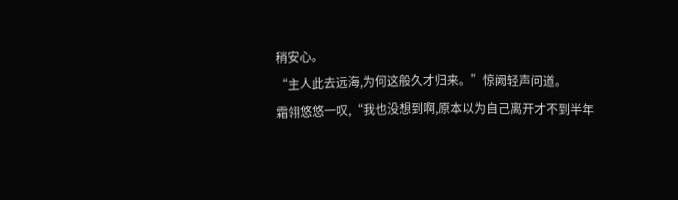稍安心。
“主人此去远海,为何这般久才归来。”惊阙轻声问道。
霜翎悠悠一叹,“我也没想到啊,原本以为自己离开才不到半年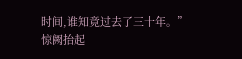时间,谁知竟过去了三十年。”
惊阙抬起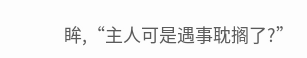眸,“主人可是遇事耽搁了?”